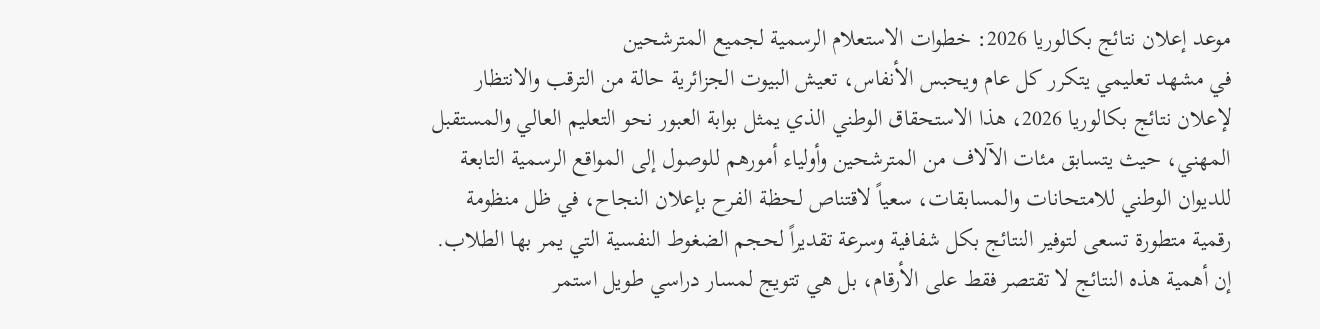موعد إعلان نتائج بكالوريا 2026: خطوات الاستعلام الرسمية لجميع المترشحين
في مشهد تعليمي يتكرر كل عام ويحبس الأنفاس، تعيش البيوت الجزائرية حالة من الترقب والانتظار لإعلان نتائج بكالوريا 2026، هذا الاستحقاق الوطني الذي يمثل بوابة العبور نحو التعليم العالي والمستقبل المهني، حيث يتسابق مئات الآلاف من المترشحين وأولياء أمورهم للوصول إلى المواقع الرسمية التابعة للديوان الوطني للامتحانات والمسابقات، سعياً لاقتناص لحظة الفرح بإعلان النجاح، في ظل منظومة رقمية متطورة تسعى لتوفير النتائج بكل شفافية وسرعة تقديراً لحجم الضغوط النفسية التي يمر بها الطلاب.
إن أهمية هذه النتائج لا تقتصر فقط على الأرقام، بل هي تتويج لمسار دراسي طويل استمر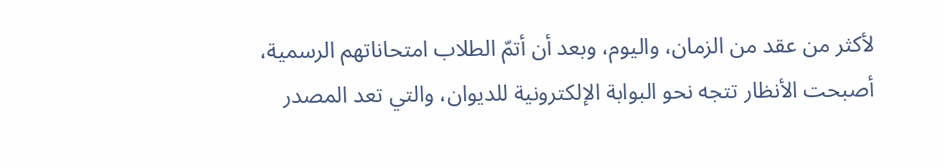لأكثر من عقد من الزمان، واليوم، وبعد أن أتمّ الطلاب امتحاناتهم الرسمية، أصبحت الأنظار تتجه نحو البوابة الإلكترونية للديوان، والتي تعد المصدر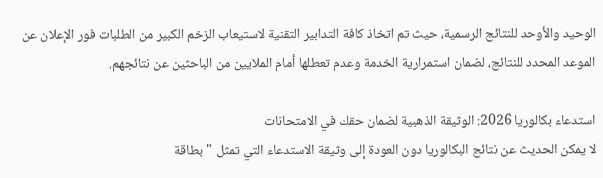الوحيد والأوحد للنتائج الرسمية، حيث تم اتخاذ كافة التدابير التقنية لاستيعاب الزخم الكبير من الطلبات فور الإعلان عن الموعد المحدد للنتائج، لضمان استمرارية الخدمة وعدم تعطلها أمام الملايين من الباحثين عن نتائجهم.

استدعاء بكالوريا 2026: الوثيقة الذهبية لضمان حقك في الامتحانات
لا يمكن الحديث عن نتائج البكالوريا دون العودة إلى وثيقة الاستدعاء التي تمثل "بطاقة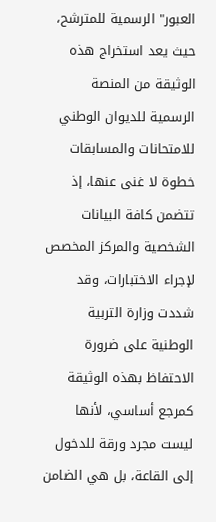العبور" الرسمية للمترشح، حيث يعد استخراج هذه الوثيقة من المنصة الرسمية للديوان الوطني للامتحانات والمسابقات خطوة لا غنى عنها، إذ تتضمن كافة البيانات الشخصية والمركز المخصص لإجراء الاختبارات، وقد شددت وزارة التربية الوطنية على ضرورة الاحتفاظ بهذه الوثيقة كمرجع أساسي، لأنها ليست مجرد ورقة للدخول إلى القاعة، بل هي الضامن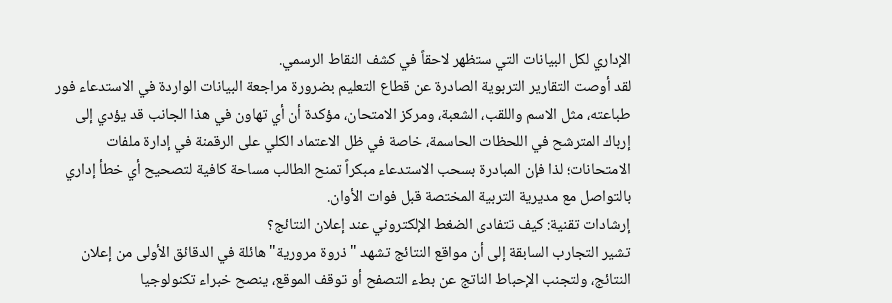الإداري لكل البيانات التي ستظهر لاحقاً في كشف النقاط الرسمي.
لقد أوصت التقارير التربوية الصادرة عن قطاع التعليم بضرورة مراجعة البيانات الواردة في الاستدعاء فور طباعته، مثل الاسم واللقب، الشعبة، ومركز الامتحان، مؤكدة أن أي تهاون في هذا الجانب قد يؤدي إلى إرباك المترشح في اللحظات الحاسمة، خاصة في ظل الاعتماد الكلي على الرقمنة في إدارة ملفات الامتحانات؛ لذا فإن المبادرة بسحب الاستدعاء مبكراً تمنح الطالب مساحة كافية لتصحيح أي خطأ إداري بالتواصل مع مديرية التربية المختصة قبل فوات الأوان.
إرشادات تقنية: كيف تتفادى الضغط الإلكتروني عند إعلان النتائج؟
تشير التجارب السابقة إلى أن مواقع النتائج تشهد "ذروة مرورية" هائلة في الدقائق الأولى من إعلان النتائج، ولتجنب الإحباط الناتج عن بطء التصفح أو توقف الموقع، ينصح خبراء تكنولوجيا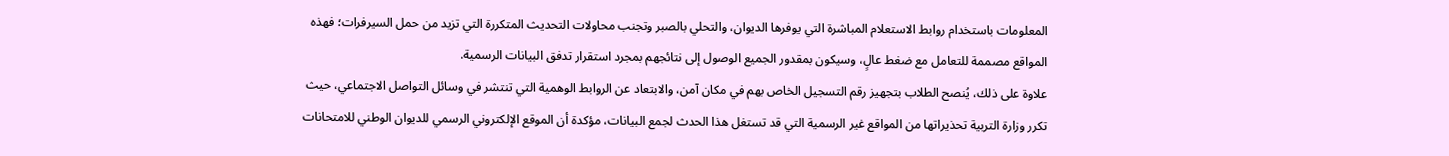المعلومات باستخدام روابط الاستعلام المباشرة التي يوفرها الديوان، والتحلي بالصبر وتجنب محاولات التحديث المتكررة التي تزيد من حمل السيرفرات؛ فهذه المواقع مصممة للتعامل مع ضغط عالٍ، وسيكون بمقدور الجميع الوصول إلى نتائجهم بمجرد استقرار تدفق البيانات الرسمية.
علاوة على ذلك، يُنصح الطلاب بتجهيز رقم التسجيل الخاص بهم في مكان آمن، والابتعاد عن الروابط الوهمية التي تنتشر في وسائل التواصل الاجتماعي، حيث تكرر وزارة التربية تحذيراتها من المواقع غير الرسمية التي قد تستغل هذا الحدث لجمع البيانات، مؤكدة أن الموقع الإلكتروني الرسمي للديوان الوطني للامتحانات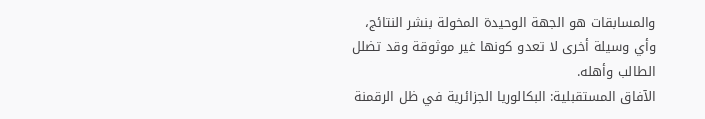والمسابقات هو الجهة الوحيدة المخولة بنشر النتائج، وأي وسيلة أخرى لا تعدو كونها غير موثوقة وقد تضلل الطالب وأهله.
الآفاق المستقبلية: البكالوريا الجزائرية في ظل الرقمنة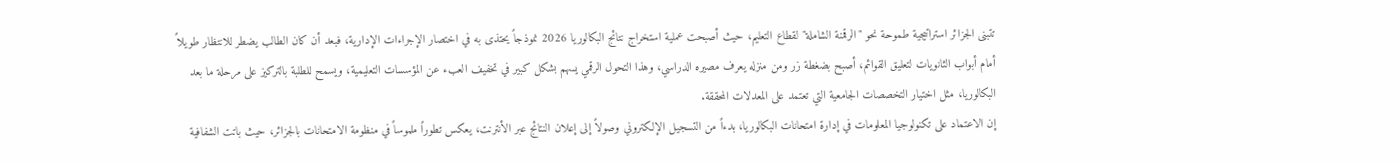تتبنى الجزائر استراتيجية طموحة نحو "الرقمنة الشاملة" لقطاع التعليم، حيث أصبحت عملية استخراج نتائج البكالوريا 2026 نموذجاً يحتذى به في اختصار الإجراءات الإدارية، فبعد أن كان الطالب يضطر للانتظار طويلاً أمام أبواب الثانويات لتعليق القوائم، أصبح بضغطة زر ومن منزله يعرف مصيره الدراسي، وهذا التحول الرقمي يسهم بشكل كبير في تخفيف العبء عن المؤسسات التعليمية، ويسمح للطلبة بالتركيز على مرحلة ما بعد البكالوريا، مثل اختيار التخصصات الجامعية التي تعتمد على المعدلات المحققة.
إن الاعتماد على تكنولوجيا المعلومات في إدارة امتحانات البكالوريا، بدءاً من التسجيل الإلكتروني وصولاً إلى إعلان النتائج عبر الأنترنت، يعكس تطوراً ملموساً في منظومة الامتحانات بالجزائر، حيث باتت الشفافية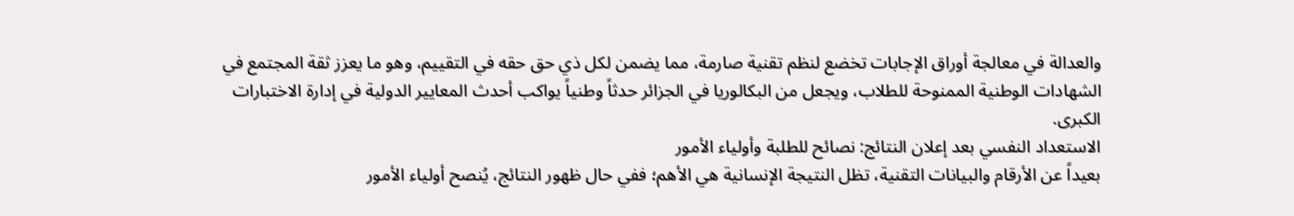والعدالة في معالجة أوراق الإجابات تخضع لنظم تقنية صارمة، مما يضمن لكل ذي حق حقه في التقييم، وهو ما يعزز ثقة المجتمع في الشهادات الوطنية الممنوحة للطلاب، ويجعل من البكالوريا في الجزائر حدثاً وطنياً يواكب أحدث المعايير الدولية في إدارة الاختبارات الكبرى.
الاستعداد النفسي بعد إعلان النتائج: نصائح للطلبة وأولياء الأمور
بعيداً عن الأرقام والبيانات التقنية، تظل النتيجة الإنسانية هي الأهم؛ ففي حال ظهور النتائج، يُنصح أولياء الأمور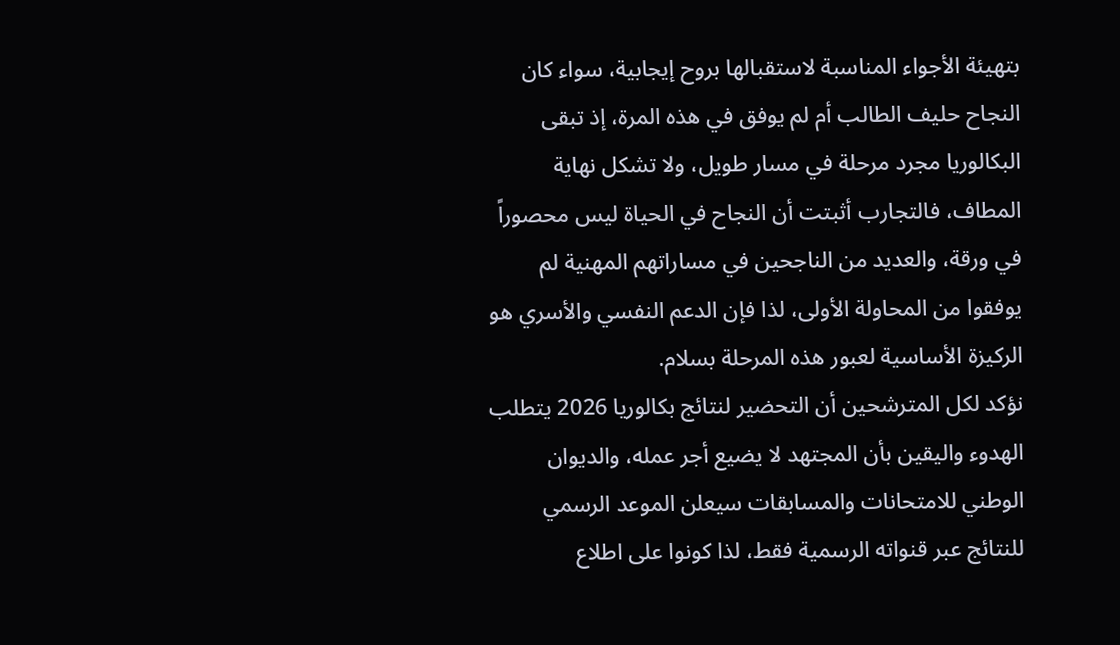بتهيئة الأجواء المناسبة لاستقبالها بروح إيجابية، سواء كان النجاح حليف الطالب أم لم يوفق في هذه المرة، إذ تبقى البكالوريا مجرد مرحلة في مسار طويل، ولا تشكل نهاية المطاف، فالتجارب أثبتت أن النجاح في الحياة ليس محصوراً في ورقة، والعديد من الناجحين في مساراتهم المهنية لم يوفقوا من المحاولة الأولى، لذا فإن الدعم النفسي والأسري هو الركيزة الأساسية لعبور هذه المرحلة بسلام.
نؤكد لكل المترشحين أن التحضير لنتائج بكالوريا 2026 يتطلب الهدوء واليقين بأن المجتهد لا يضيع أجر عمله، والديوان الوطني للامتحانات والمسابقات سيعلن الموعد الرسمي للنتائج عبر قنواته الرسمية فقط، لذا كونوا على اطلاع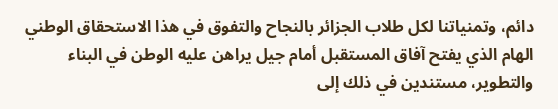دائم، وتمنياتنا لكل طلاب الجزائر بالنجاح والتفوق في هذا الاستحقاق الوطني الهام الذي يفتح آفاق المستقبل أمام جيل يراهن عليه الوطن في البناء والتطوير، مستندين في ذلك إلى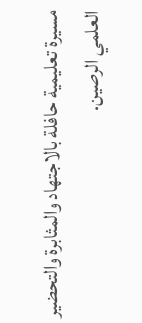مسيرة تعليمية حافلة بالاجتهاد والمثابرة والتحضير العلمي الرصين.